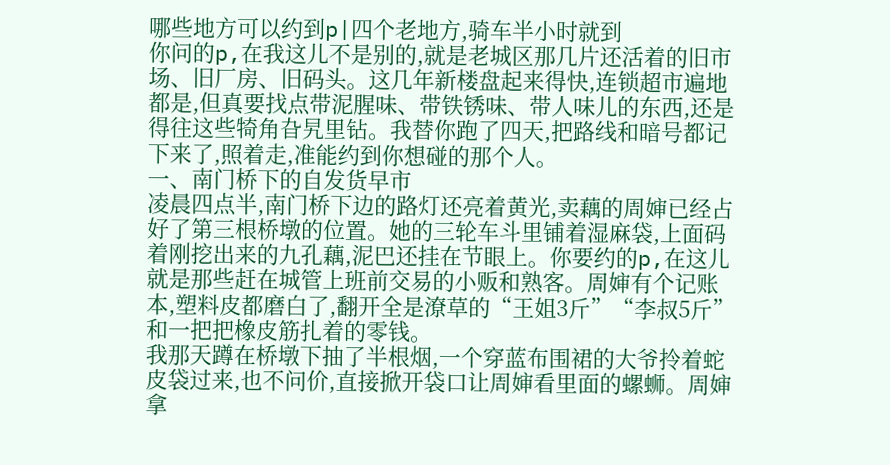哪些地方可以约到p|四个老地方,骑车半小时就到
你问的p,在我这儿不是别的,就是老城区那几片还活着的旧市场、旧厂房、旧码头。这几年新楼盘起来得快,连锁超市遍地都是,但真要找点带泥腥味、带铁锈味、带人味儿的东西,还是得往这些犄角旮旯里钻。我替你跑了四天,把路线和暗号都记下来了,照着走,准能约到你想碰的那个人。
一、南门桥下的自发货早市
凌晨四点半,南门桥下边的路灯还亮着黄光,卖藕的周婶已经占好了第三根桥墩的位置。她的三轮车斗里铺着湿麻袋,上面码着刚挖出来的九孔藕,泥巴还挂在节眼上。你要约的p,在这儿就是那些赶在城管上班前交易的小贩和熟客。周婶有个记账本,塑料皮都磨白了,翻开全是潦草的“王姐3斤”“李叔5斤”和一把把橡皮筋扎着的零钱。
我那天蹲在桥墩下抽了半根烟,一个穿蓝布围裙的大爷拎着蛇皮袋过来,也不问价,直接掀开袋口让周婶看里面的螺蛳。周婶拿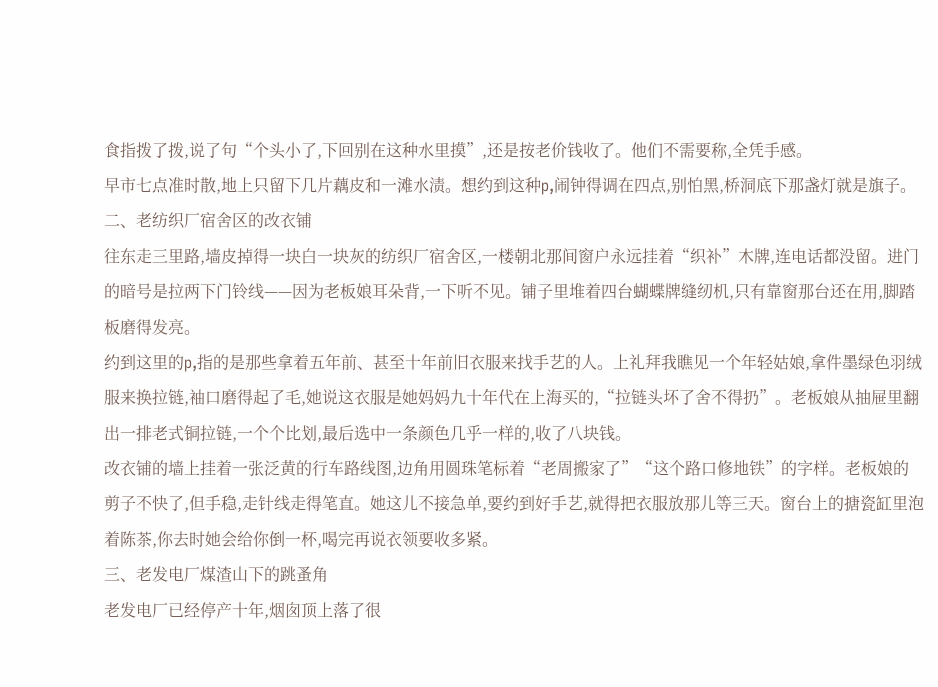食指拨了拨,说了句“个头小了,下回别在这种水里摸”,还是按老价钱收了。他们不需要称,全凭手感。
早市七点准时散,地上只留下几片藕皮和一滩水渍。想约到这种p,闹钟得调在四点,别怕黑,桥洞底下那盏灯就是旗子。
二、老纺织厂宿舍区的改衣铺
往东走三里路,墙皮掉得一块白一块灰的纺织厂宿舍区,一楼朝北那间窗户永远挂着“织补”木牌,连电话都没留。进门的暗号是拉两下门铃线——因为老板娘耳朵背,一下听不见。铺子里堆着四台蝴蝶牌缝纫机,只有靠窗那台还在用,脚踏板磨得发亮。
约到这里的p,指的是那些拿着五年前、甚至十年前旧衣服来找手艺的人。上礼拜我瞧见一个年轻姑娘,拿件墨绿色羽绒服来换拉链,袖口磨得起了毛,她说这衣服是她妈妈九十年代在上海买的,“拉链头坏了舍不得扔”。老板娘从抽屉里翻出一排老式铜拉链,一个个比划,最后选中一条颜色几乎一样的,收了八块钱。
改衣铺的墙上挂着一张泛黄的行车路线图,边角用圆珠笔标着“老周搬家了”“这个路口修地铁”的字样。老板娘的剪子不快了,但手稳,走针线走得笔直。她这儿不接急单,要约到好手艺,就得把衣服放那儿等三天。窗台上的搪瓷缸里泡着陈茶,你去时她会给你倒一杯,喝完再说衣领要收多紧。
三、老发电厂煤渣山下的跳蚤角
老发电厂已经停产十年,烟囱顶上落了很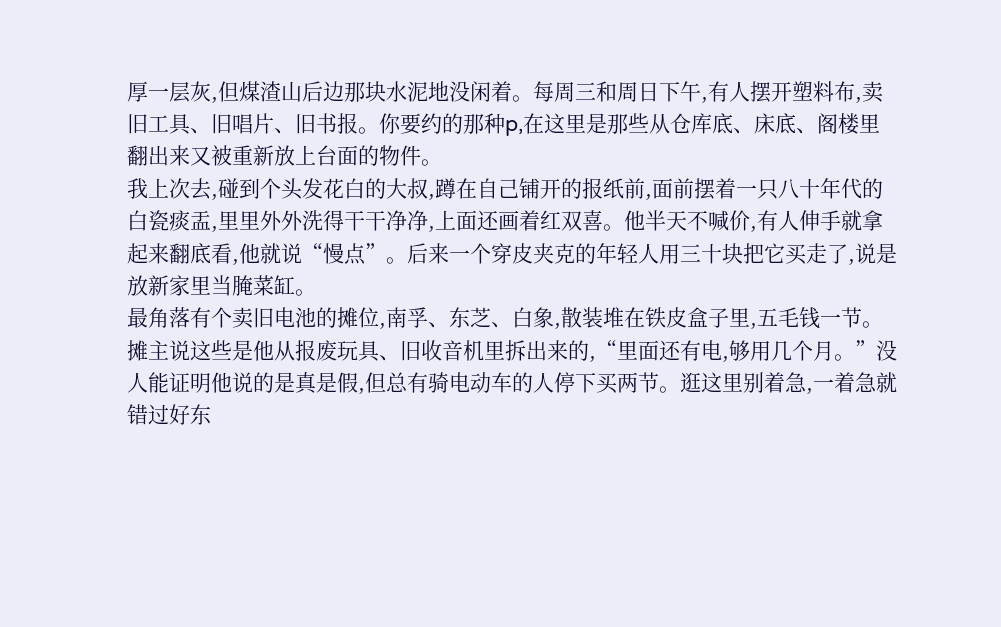厚一层灰,但煤渣山后边那块水泥地没闲着。每周三和周日下午,有人摆开塑料布,卖旧工具、旧唱片、旧书报。你要约的那种p,在这里是那些从仓库底、床底、阁楼里翻出来又被重新放上台面的物件。
我上次去,碰到个头发花白的大叔,蹲在自己铺开的报纸前,面前摆着一只八十年代的白瓷痰盂,里里外外洗得干干净净,上面还画着红双喜。他半天不喊价,有人伸手就拿起来翻底看,他就说“慢点”。后来一个穿皮夹克的年轻人用三十块把它买走了,说是放新家里当腌菜缸。
最角落有个卖旧电池的摊位,南孚、东芝、白象,散装堆在铁皮盒子里,五毛钱一节。摊主说这些是他从报废玩具、旧收音机里拆出来的,“里面还有电,够用几个月。”没人能证明他说的是真是假,但总有骑电动车的人停下买两节。逛这里别着急,一着急就错过好东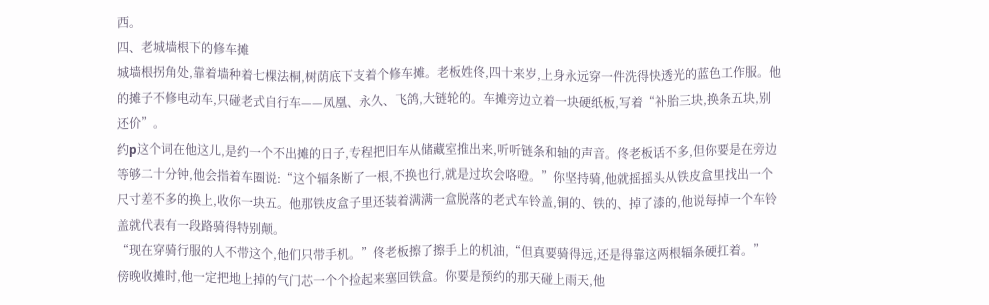西。
四、老城墙根下的修车摊
城墙根拐角处,靠着墙种着七棵法桐,树荫底下支着个修车摊。老板姓佟,四十来岁,上身永远穿一件洗得快透光的蓝色工作服。他的摊子不修电动车,只碰老式自行车——凤凰、永久、飞鸽,大链轮的。车摊旁边立着一块硬纸板,写着“补胎三块,换条五块,别还价”。
约p这个词在他这儿,是约一个不出摊的日子,专程把旧车从储藏室推出来,听听链条和轴的声音。佟老板话不多,但你要是在旁边等够二十分钟,他会指着车圈说:“这个辐条断了一根,不换也行,就是过坎会咯噔。”你坚持骑,他就摇摇头从铁皮盒里找出一个尺寸差不多的换上,收你一块五。他那铁皮盒子里还装着满满一盒脱落的老式车铃盖,铜的、铁的、掉了漆的,他说每掉一个车铃盖就代表有一段路骑得特别颠。
“现在穿骑行服的人不带这个,他们只带手机。”佟老板擦了擦手上的机油,“但真要骑得远,还是得靠这两根辐条硬扛着。”
傍晚收摊时,他一定把地上掉的气门芯一个个捡起来塞回铁盒。你要是预约的那天碰上雨天,他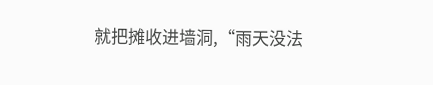就把摊收进墙洞,“雨天没法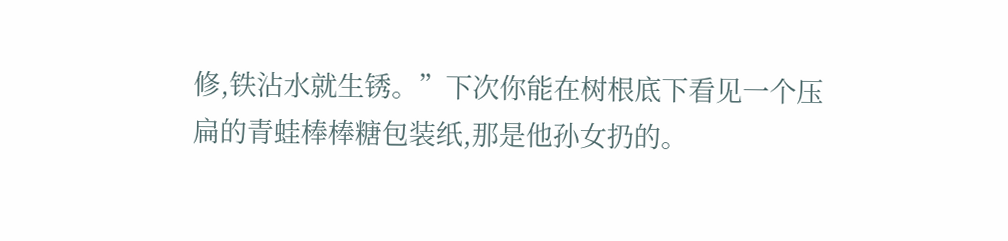修,铁沾水就生锈。”下次你能在树根底下看见一个压扁的青蛙棒棒糖包装纸,那是他孙女扔的。